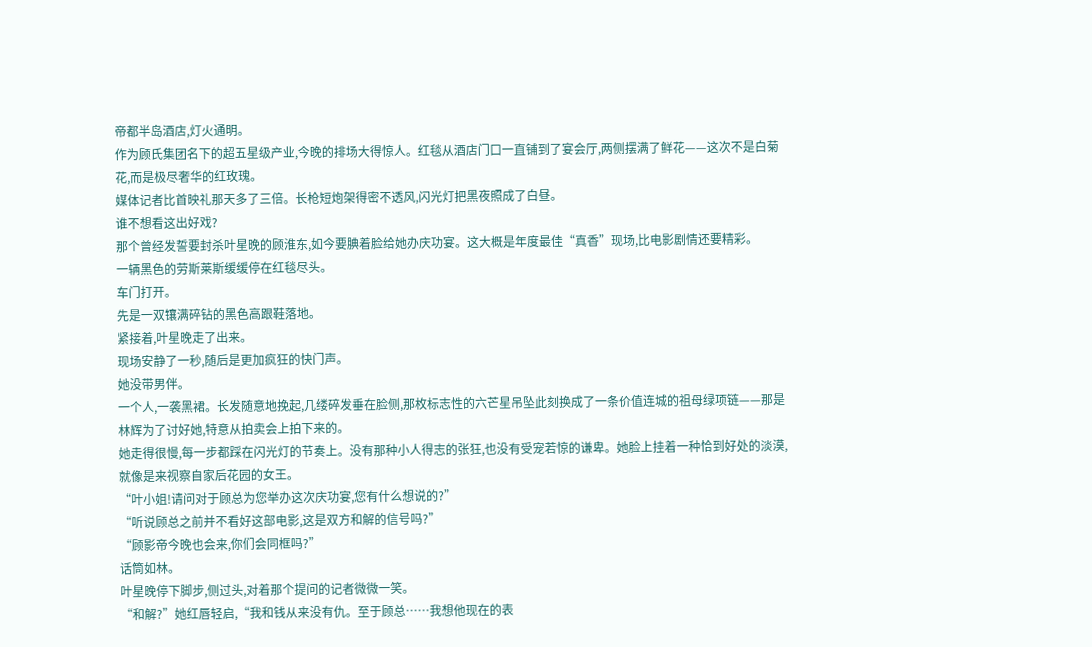帝都半岛酒店,灯火通明。
作为顾氏集团名下的超五星级产业,今晚的排场大得惊人。红毯从酒店门口一直铺到了宴会厅,两侧摆满了鲜花——这次不是白菊花,而是极尽奢华的红玫瑰。
媒体记者比首映礼那天多了三倍。长枪短炮架得密不透风,闪光灯把黑夜照成了白昼。
谁不想看这出好戏?
那个曾经发誓要封杀叶星晚的顾淮东,如今要腆着脸给她办庆功宴。这大概是年度最佳“真香”现场,比电影剧情还要精彩。
一辆黑色的劳斯莱斯缓缓停在红毯尽头。
车门打开。
先是一双镶满碎钻的黑色高跟鞋落地。
紧接着,叶星晚走了出来。
现场安静了一秒,随后是更加疯狂的快门声。
她没带男伴。
一个人,一袭黑裙。长发随意地挽起,几缕碎发垂在脸侧,那枚标志性的六芒星吊坠此刻换成了一条价值连城的祖母绿项链——那是林辉为了讨好她,特意从拍卖会上拍下来的。
她走得很慢,每一步都踩在闪光灯的节奏上。没有那种小人得志的张狂,也没有受宠若惊的谦卑。她脸上挂着一种恰到好处的淡漠,就像是来视察自家后花园的女王。
“叶小姐!请问对于顾总为您举办这次庆功宴,您有什么想说的?”
“听说顾总之前并不看好这部电影,这是双方和解的信号吗?”
“顾影帝今晚也会来,你们会同框吗?”
话筒如林。
叶星晚停下脚步,侧过头,对着那个提问的记者微微一笑。
“和解?”她红唇轻启,“我和钱从来没有仇。至于顾总……我想他现在的表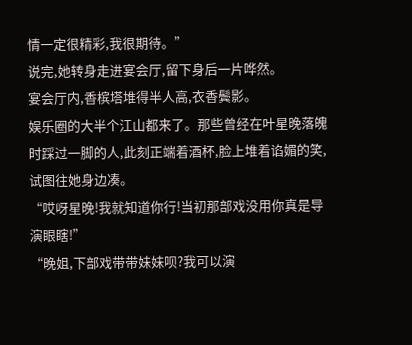情一定很精彩,我很期待。”
说完,她转身走进宴会厅,留下身后一片哗然。
宴会厅内,香槟塔堆得半人高,衣香鬓影。
娱乐圈的大半个江山都来了。那些曾经在叶星晚落魄时踩过一脚的人,此刻正端着酒杯,脸上堆着谄媚的笑,试图往她身边凑。
“哎呀星晚!我就知道你行!当初那部戏没用你真是导演眼瞎!”
“晚姐,下部戏带带妹妹呗?我可以演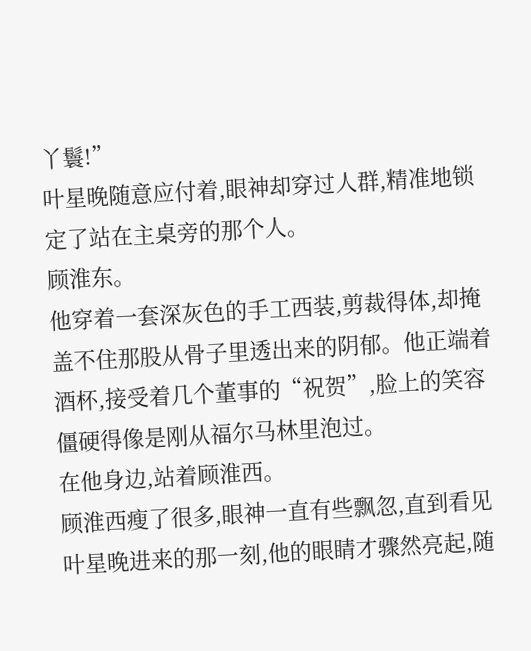丫鬟!”
叶星晚随意应付着,眼神却穿过人群,精准地锁定了站在主桌旁的那个人。
顾淮东。
他穿着一套深灰色的手工西装,剪裁得体,却掩盖不住那股从骨子里透出来的阴郁。他正端着酒杯,接受着几个董事的“祝贺”,脸上的笑容僵硬得像是刚从福尔马林里泡过。
在他身边,站着顾淮西。
顾淮西瘦了很多,眼神一直有些飘忽,直到看见叶星晚进来的那一刻,他的眼睛才骤然亮起,随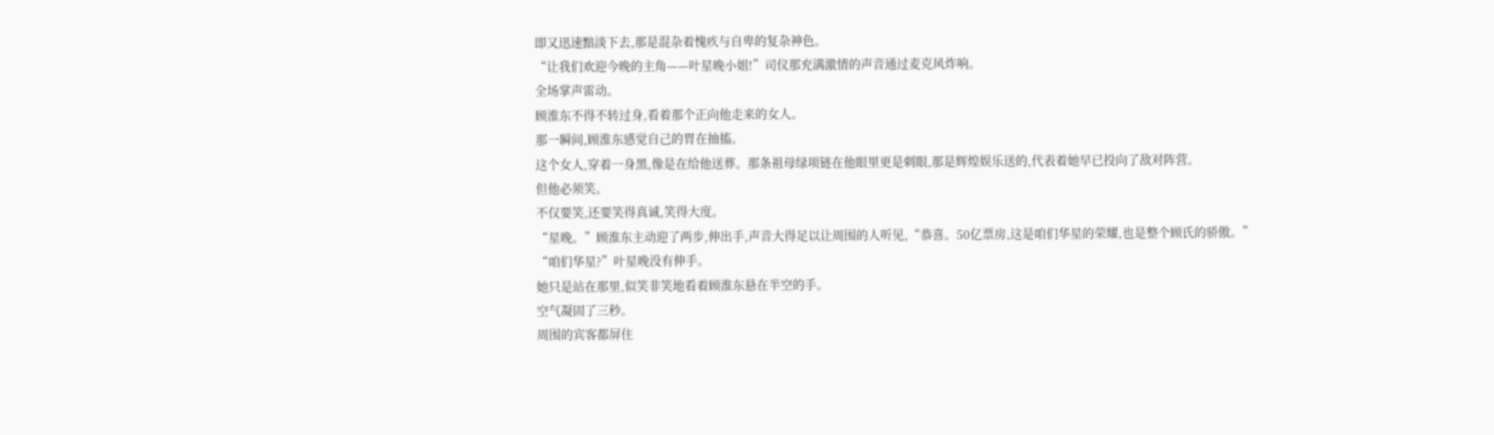即又迅速黯淡下去,那是混杂着愧疚与自卑的复杂神色。
“让我们欢迎今晚的主角——叶星晚小姐!”司仪那充满激情的声音通过麦克风炸响。
全场掌声雷动。
顾淮东不得不转过身,看着那个正向他走来的女人。
那一瞬间,顾淮东感觉自己的胃在抽搐。
这个女人,穿着一身黑,像是在给他送葬。那条祖母绿项链在他眼里更是刺眼,那是辉煌娱乐送的,代表着她早已投向了敌对阵营。
但他必须笑。
不仅要笑,还要笑得真诚,笑得大度。
“星晚。”顾淮东主动迎了两步,伸出手,声音大得足以让周围的人听见,“恭喜。50亿票房,这是咱们华星的荣耀,也是整个顾氏的骄傲。”
“咱们华星?”叶星晚没有伸手。
她只是站在那里,似笑非笑地看着顾淮东悬在半空的手。
空气凝固了三秒。
周围的宾客都屏住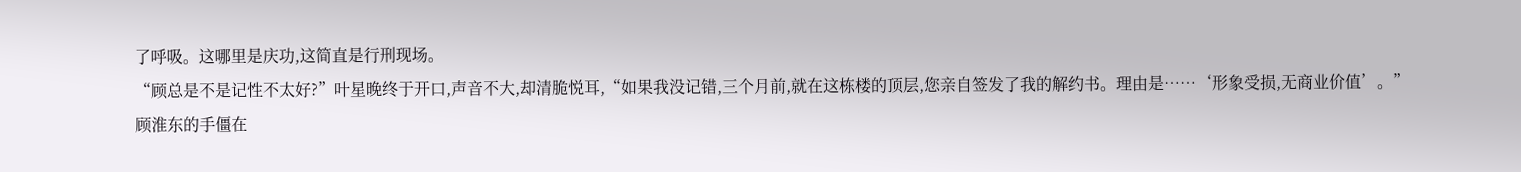了呼吸。这哪里是庆功,这简直是行刑现场。
“顾总是不是记性不太好?”叶星晚终于开口,声音不大,却清脆悦耳,“如果我没记错,三个月前,就在这栋楼的顶层,您亲自签发了我的解约书。理由是……‘形象受损,无商业价值’。”
顾淮东的手僵在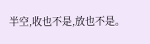半空,收也不是,放也不是。